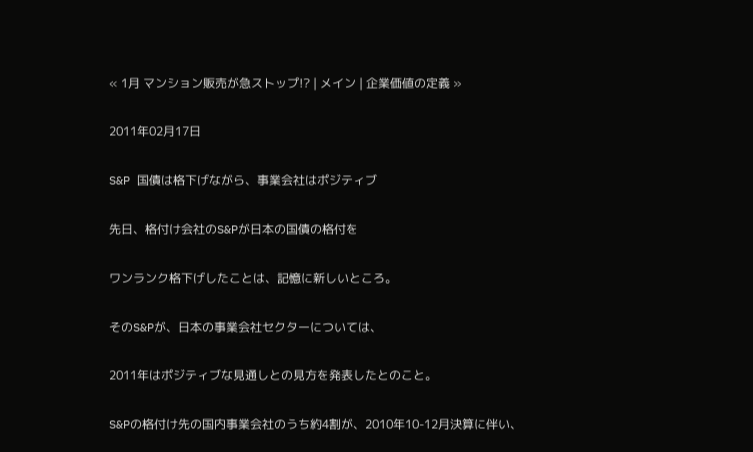« 1月 マンション販売が急ストップ!? | メイン | 企業価値の定義 »

2011年02月17日

S&P 国債は格下げながら、事業会社はポジティブ

先日、格付け会社のS&Pが日本の国債の格付を

ワンランク格下げしたことは、記憶に新しいところ。

そのS&Pが、日本の事業会社セクターについては、

2011年はポジティブな見通しとの見方を発表したとのこと。

S&Pの格付け先の国内事業会社のうち約4割が、2010年10-12月決算に伴い、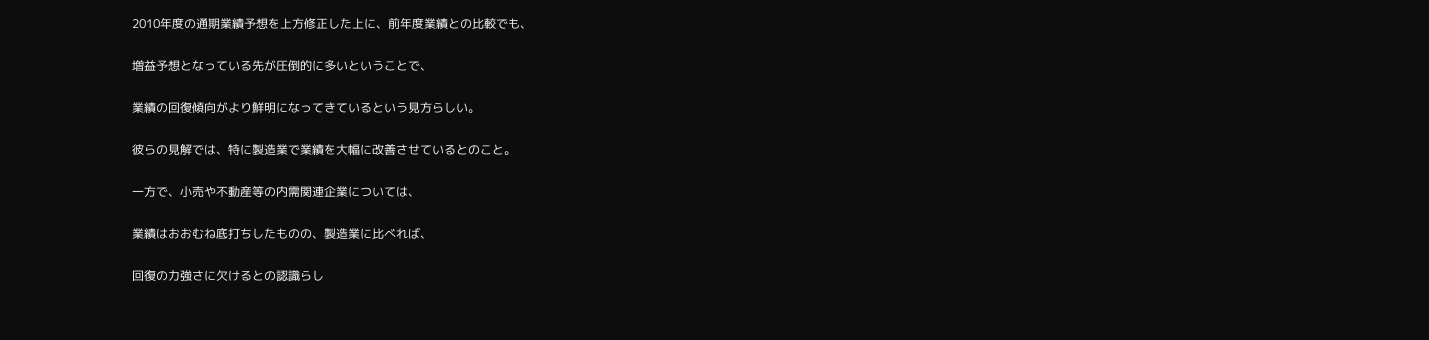2010年度の通期業績予想を上方修正した上に、前年度業績との比較でも、

増益予想となっている先が圧倒的に多いということで、

業績の回復傾向がより鮮明になってきているという見方らしい。

彼らの見解では、特に製造業で業績を大幅に改善させているとのこと。

一方で、小売や不動産等の内需関連企業については、

業績はおおむね底打ちしたものの、製造業に比べれば、

回復の力強さに欠けるとの認識らし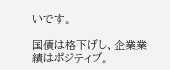いです。

国債は格下げし、企業業績はポジティブ。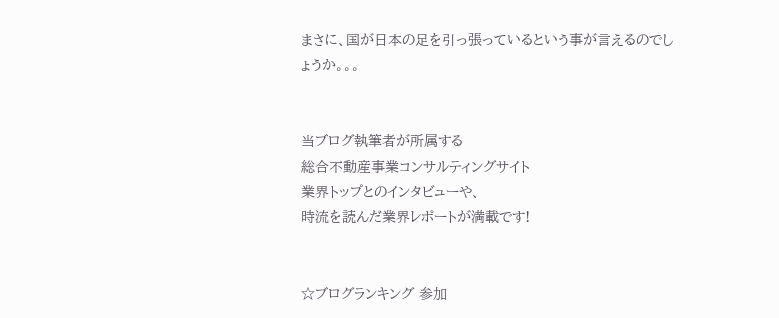まさに、国が日本の足を引っ張っているという事が言えるのでしょうか。。。


当ブログ執筆者が所属する
総合不動産事業コンサルティングサイト
業界トップとのインタビューや、
時流を読んだ業界レポートが満載です!


☆ブログランキング 参加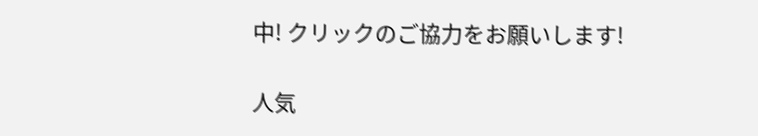中! クリックのご協力をお願いします!

人気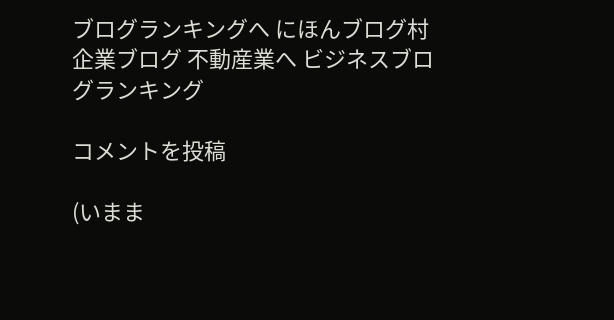ブログランキングへ にほんブログ村 企業ブログ 不動産業へ ビジネスブログランキング

コメントを投稿

(いまま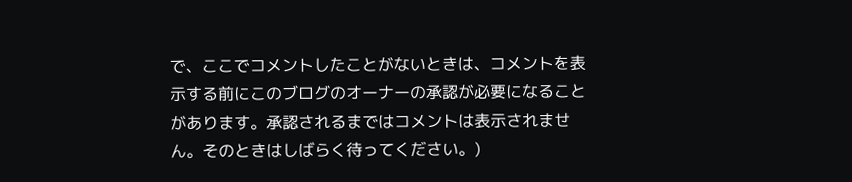で、ここでコメントしたことがないときは、コメントを表示する前にこのブログのオーナーの承認が必要になることがあります。承認されるまではコメントは表示されません。そのときはしばらく待ってください。)